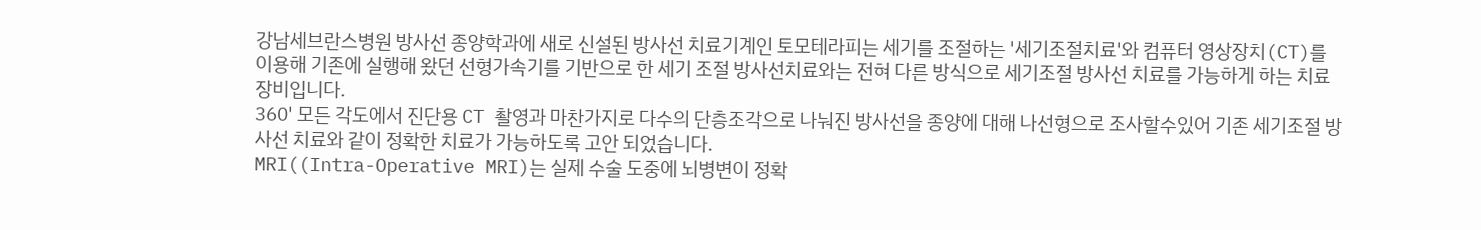강남세브란스병원 방사선 종양학과에 새로 신설된 방사선 치료기계인 토모테라피는 세기를 조절하는 '세기조절치료'와 컴퓨터 영상장치(CT)를 이용해 기존에 실행해 왔던 선형가속기를 기반으로 한 세기 조절 방사선치료와는 전혀 다른 방식으로 세기조절 방사선 치료를 가능하게 하는 치료장비입니다.
360' 모든 각도에서 진단용 CT 촬영과 마찬가지로 다수의 단층조각으로 나눠진 방사선을 종양에 대해 나선형으로 조사할수있어 기존 세기조절 방사선 치료와 같이 정확한 치료가 가능하도록 고안 되었습니다.
MRI((Intra-Operative MRI)는 실제 수술 도중에 뇌병변이 정확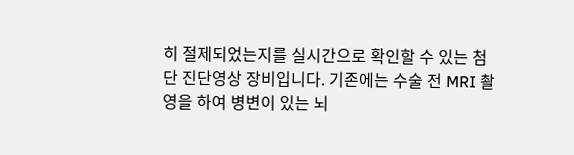히 절제되었는지를 실시간으로 확인할 수 있는 첨단 진단영상 장비입니다. 기존에는 수술 전 MRI 촬영을 하여 병변이 있는 뇌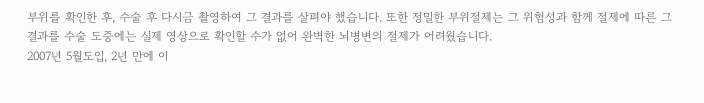부위를 확인한 후, 수술 후 다시금 촬영하여 그 결과를 살펴야 했습니다. 또한 정밀한 부위절제는 그 위험성과 함께 절제에 따른 그 결과를 수술 도중에는 실제 영상으로 확인할 수가 없어 완벽한 뇌병변의 절제가 어려웠습니다.
2007년 5월도입, 2년 만에 이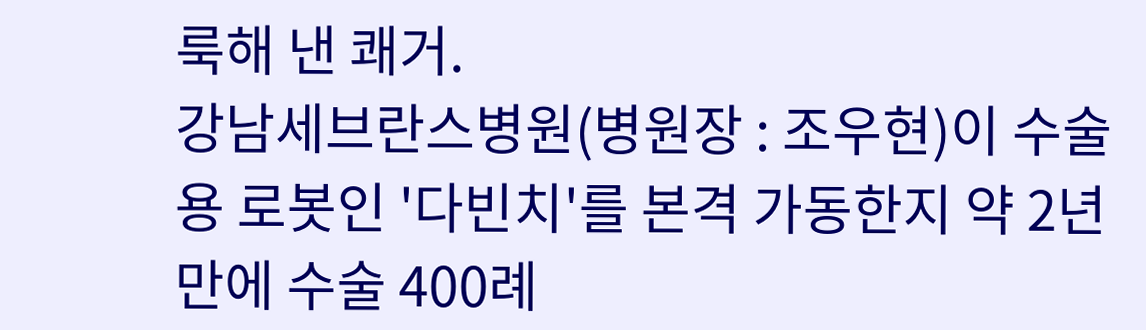룩해 낸 쾌거.
강남세브란스병원(병원장 : 조우현)이 수술용 로봇인 '다빈치'를 본격 가동한지 약 2년 만에 수술 400례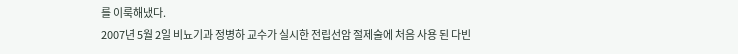를 이룩해냈다.
2007년 5월 2일 비뇨기과 정병하 교수가 실시한 전립선암 절제술에 처음 사용 된 다빈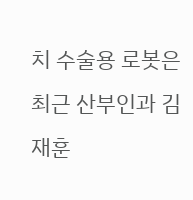치 수술용 로봇은 최근 산부인과 김재훈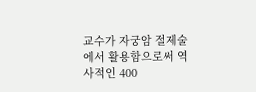교수가 자궁암 절제술에서 활용함으로써 역사적인 400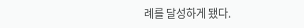례를 달성하게 됐다.